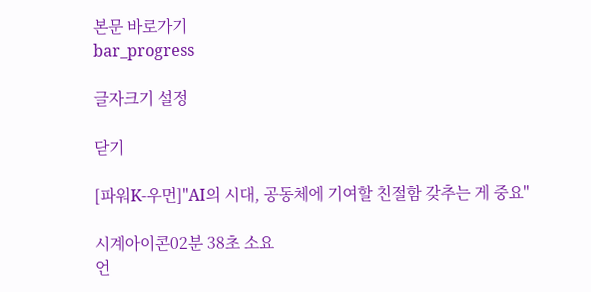본문 바로가기
bar_progress

글자크기 설정

닫기

[파워K-우먼]"AI의 시대, 공동체에 기여할 친절함 갖추는 게 중요"

시계아이콘02분 38초 소요
언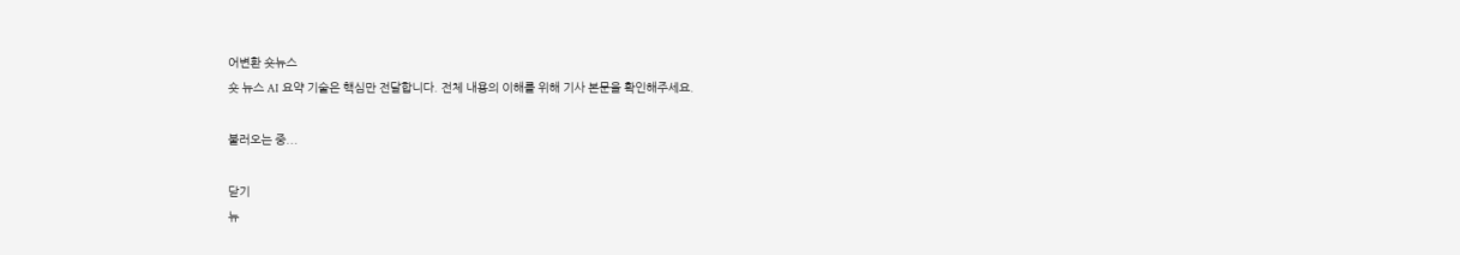어변환 숏뉴스
숏 뉴스 AI 요약 기술은 핵심만 전달합니다. 전체 내용의 이해를 위해 기사 본문을 확인해주세요.

불러오는 중...

닫기
뉴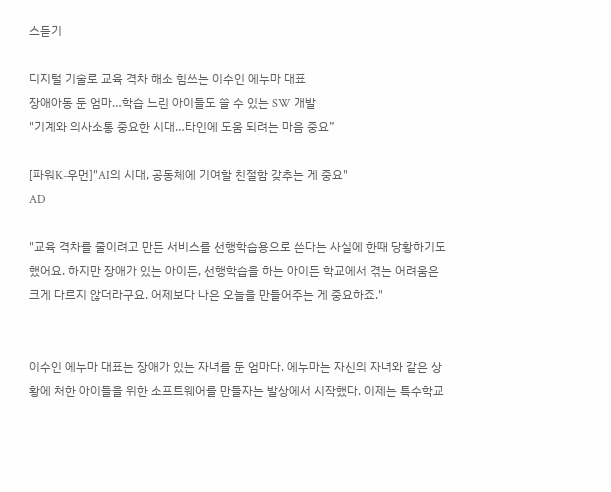스듣기

디지털 기술로 교육 격차 해소 힘쓰는 이수인 에누마 대표
장애아동 둔 엄마…학습 느린 아이들도 쓸 수 있는 SW 개발
"기계와 의사소통 중요한 시대…타인에 도움 되려는 마음 중요”

[파워K-우먼]"AI의 시대, 공동체에 기여할 친절함 갖추는 게 중요"
AD

"교육 격차를 줄이려고 만든 서비스를 선행학습용으로 쓴다는 사실에 한때 당황하기도 했어요. 하지만 장애가 있는 아이든, 선행학습을 하는 아이든 학교에서 겪는 어려움은 크게 다르지 않더라구요. 어제보다 나은 오늘을 만들어주는 게 중요하죠."


이수인 에누마 대표는 장애가 있는 자녀를 둔 엄마다. 에누마는 자신의 자녀와 같은 상황에 처한 아이들을 위한 소프트웨어를 만들자는 발상에서 시작했다. 이제는 특수학교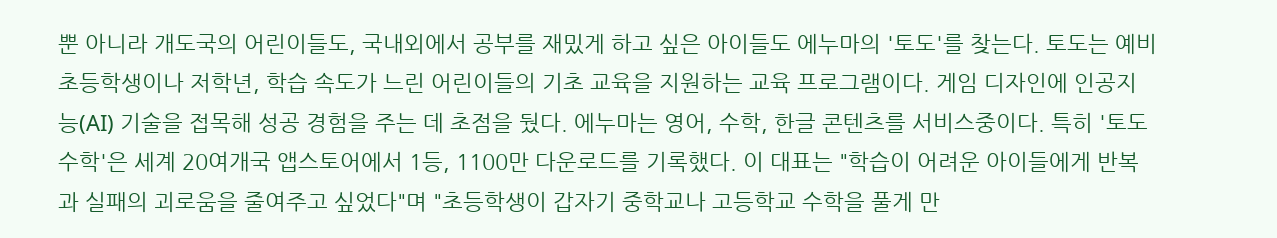뿐 아니라 개도국의 어린이들도, 국내외에서 공부를 재밌게 하고 싶은 아이들도 에누마의 '토도'를 찾는다. 토도는 예비 초등학생이나 저학년, 학습 속도가 느린 어린이들의 기초 교육을 지원하는 교육 프로그램이다. 게임 디자인에 인공지능(AI) 기술을 접목해 성공 경험을 주는 데 초점을 뒀다. 에누마는 영어, 수학, 한글 콘텐츠를 서비스중이다. 특히 '토도수학'은 세계 20여개국 앱스토어에서 1등, 1100만 다운로드를 기록했다. 이 대표는 "학습이 어려운 아이들에게 반복과 실패의 괴로움을 줄여주고 싶었다"며 "초등학생이 갑자기 중학교나 고등학교 수학을 풀게 만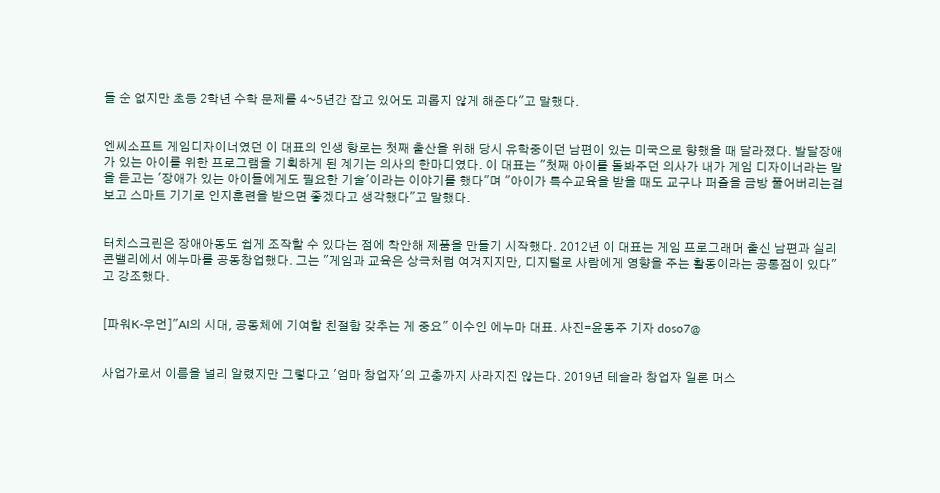들 순 없지만 초등 2학년 수학 문제를 4~5년간 잡고 있어도 괴롭지 않게 해준다"고 말했다.


엔씨소프트 게임디자이너였던 이 대표의 인생 항로는 첫째 출산을 위해 당시 유학중이던 남편이 있는 미국으로 향했을 때 달라졌다. 발달장애가 있는 아이를 위한 프로그램을 기획하게 된 계기는 의사의 한마디였다. 이 대표는 "첫째 아이를 돌봐주던 의사가 내가 게임 디자이너라는 말을 듣고는 '장애가 있는 아이들에게도 필요한 기술'이라는 이야기를 했다"며 "아이가 특수교육을 받을 때도 교구나 퍼즐을 금방 풀어버리는걸 보고 스마트 기기로 인지훈련을 받으면 좋겠다고 생각했다"고 말했다.


터치스크린은 장애아동도 쉽게 조작할 수 있다는 점에 착안해 제품을 만들기 시작했다. 2012년 이 대표는 게임 프로그래머 출신 남편과 실리콘밸리에서 에누마를 공동창업했다. 그는 "게임과 교육은 상극처럼 여겨지지만, 디지털로 사람에게 영향을 주는 활동이라는 공통점이 있다"고 강조했다.


[파워K-우먼]"AI의 시대, 공동체에 기여할 친절함 갖추는 게 중요" 이수인 에누마 대표. 사진=윤동주 기자 doso7@


사업가로서 이름을 널리 알렸지만 그렇다고 '엄마 창업자'의 고충까지 사라지진 않는다. 2019년 테슬라 창업자 일론 머스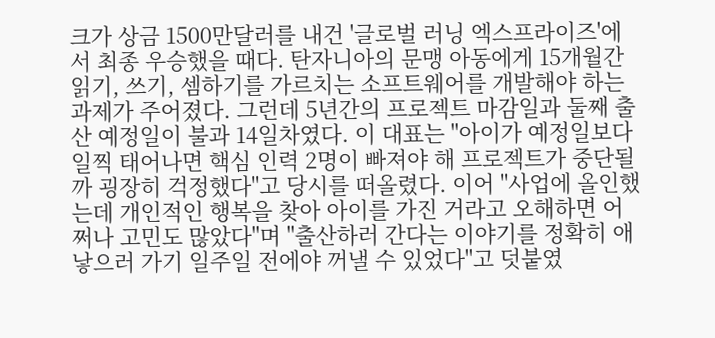크가 상금 1500만달러를 내건 '글로벌 러닝 엑스프라이즈'에서 최종 우승했을 때다. 탄자니아의 문맹 아동에게 15개월간 읽기, 쓰기, 셈하기를 가르치는 소프트웨어를 개발해야 하는 과제가 주어졌다. 그런데 5년간의 프로젝트 마감일과 둘째 출산 예정일이 불과 14일차였다. 이 대표는 "아이가 예정일보다 일찍 태어나면 핵심 인력 2명이 빠져야 해 프로젝트가 중단될까 굉장히 걱정했다"고 당시를 떠올렸다. 이어 "사업에 올인했는데 개인적인 행복을 찾아 아이를 가진 거라고 오해하면 어쩌나 고민도 많았다"며 "출산하러 간다는 이야기를 정확히 애 낳으러 가기 일주일 전에야 꺼낼 수 있었다"고 덧붙였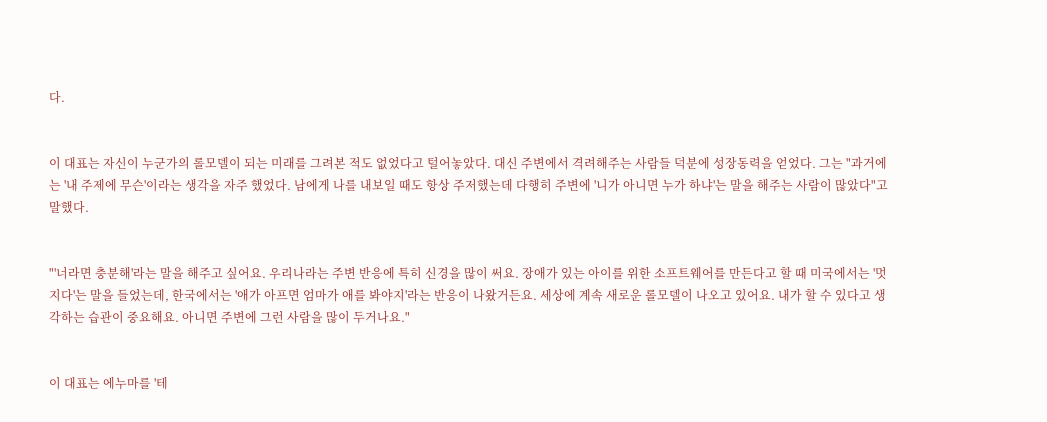다.


이 대표는 자신이 누군가의 롤모델이 되는 미래를 그려본 적도 없었다고 털어놓았다. 대신 주변에서 격려해주는 사람들 덕분에 성장동력을 얻었다. 그는 "과거에는 '내 주제에 무슨'이라는 생각을 자주 했었다. 남에게 나를 내보일 때도 항상 주저했는데 다행히 주변에 '니가 아니면 누가 하냐'는 말을 해주는 사람이 많았다"고 말했다.


"'너라면 충분해'라는 말을 해주고 싶어요. 우리나라는 주변 반응에 특히 신경을 많이 써요. 장애가 있는 아이를 위한 소프트웨어를 만든다고 할 때 미국에서는 '멋지다'는 말을 들었는데, 한국에서는 '애가 아프면 엄마가 애를 봐야지'라는 반응이 나왔거든요. 세상에 계속 새로운 롤모델이 나오고 있어요. 내가 할 수 있다고 생각하는 습관이 중요해요. 아니면 주변에 그런 사람을 많이 두거나요."


이 대표는 에누마를 '테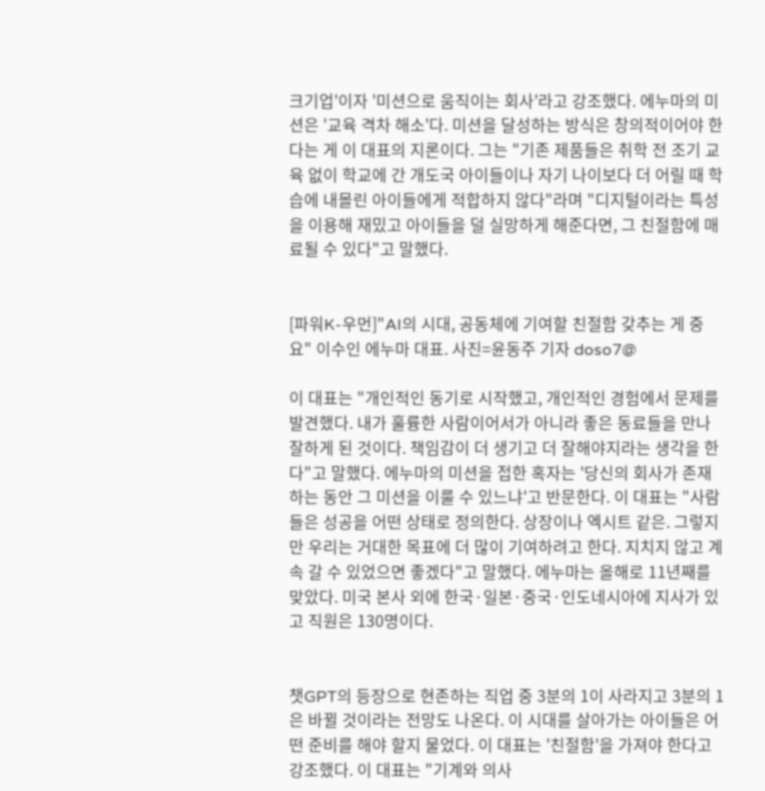크기업'이자 '미션으로 움직이는 회사'라고 강조했다. 에누마의 미션은 '교육 격차 해소'다. 미션을 달성하는 방식은 창의적이어야 한다는 게 이 대표의 지론이다. 그는 "기존 제품들은 취학 전 조기 교육 없이 학교에 간 개도국 아이들이나 자기 나이보다 더 어릴 때 학습에 내몰린 아이들에게 적합하지 않다"라며 "디지털이라는 특성을 이용해 재밌고 아이들을 덜 실망하게 해준다면, 그 친절함에 매료될 수 있다"고 말했다.


[파워K-우먼]"AI의 시대, 공동체에 기여할 친절함 갖추는 게 중요" 이수인 에누마 대표. 사진=윤동주 기자 doso7@

이 대표는 "개인적인 동기로 시작했고, 개인적인 경험에서 문제를 발견했다. 내가 훌륭한 사람이어서가 아니라 좋은 동료들을 만나 잘하게 된 것이다. 책임감이 더 생기고 더 잘해야지라는 생각을 한다"고 말했다. 에누마의 미션을 접한 혹자는 '당신의 회사가 존재하는 동안 그 미션을 이룰 수 있느냐'고 반문한다. 이 대표는 "사람들은 성공을 어떤 상태로 정의한다. 상장이나 엑시트 같은. 그렇지만 우리는 거대한 목표에 더 많이 기여하려고 한다. 지치지 않고 계속 갈 수 있었으면 좋겠다"고 말했다. 에누마는 올해로 11년째를 맞았다. 미국 본사 외에 한국·일본·중국·인도네시아에 지사가 있고 직원은 130명이다.


챗GPT의 등장으로 현존하는 직업 중 3분의 1이 사라지고 3분의 1은 바뀔 것이라는 전망도 나온다. 이 시대를 살아가는 아이들은 어떤 준비를 해야 할지 물었다. 이 대표는 '친절함'을 가져야 한다고 강조했다. 이 대표는 "기계와 의사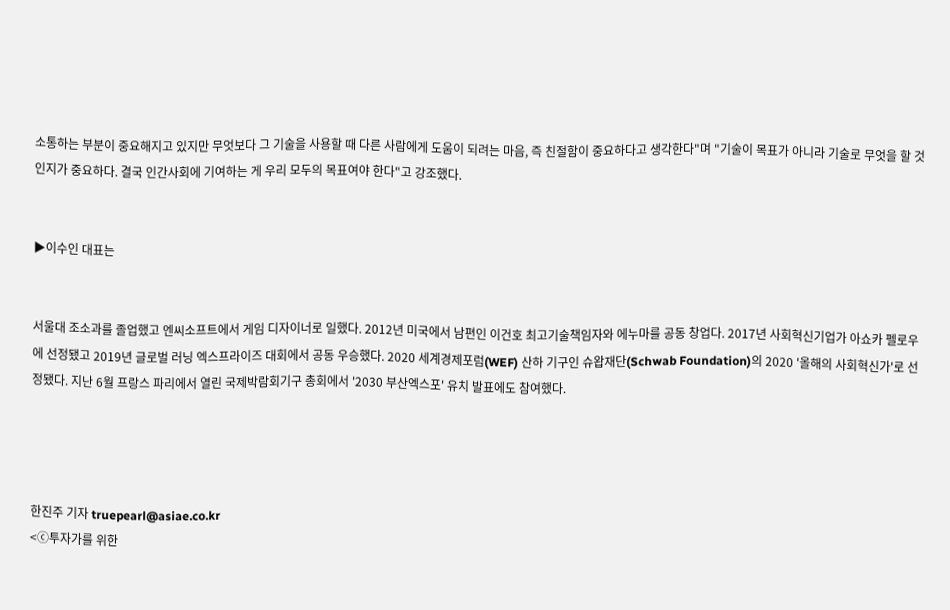소통하는 부분이 중요해지고 있지만 무엇보다 그 기술을 사용할 때 다른 사람에게 도움이 되려는 마음, 즉 친절함이 중요하다고 생각한다"며 "기술이 목표가 아니라 기술로 무엇을 할 것인지가 중요하다. 결국 인간사회에 기여하는 게 우리 모두의 목표여야 한다"고 강조했다.


▶이수인 대표는


서울대 조소과를 졸업했고 엔씨소프트에서 게임 디자이너로 일했다. 2012년 미국에서 남편인 이건호 최고기술책임자와 에누마를 공동 창업다. 2017년 사회혁신기업가 아쇼카 펠로우에 선정됐고 2019년 글로벌 러닝 엑스프라이즈 대회에서 공동 우승했다. 2020 세계경제포럼(WEF) 산하 기구인 슈왑재단(Schwab Foundation)의 2020 '올해의 사회혁신가'로 선정됐다. 지난 6월 프랑스 파리에서 열린 국제박람회기구 총회에서 '2030 부산엑스포' 유치 발표에도 참여했다.




한진주 기자 truepearl@asiae.co.kr
<ⓒ투자가를 위한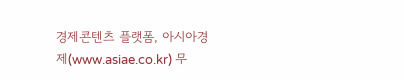경제콘텐츠 플랫폼, 아시아경제(www.asiae.co.kr) 무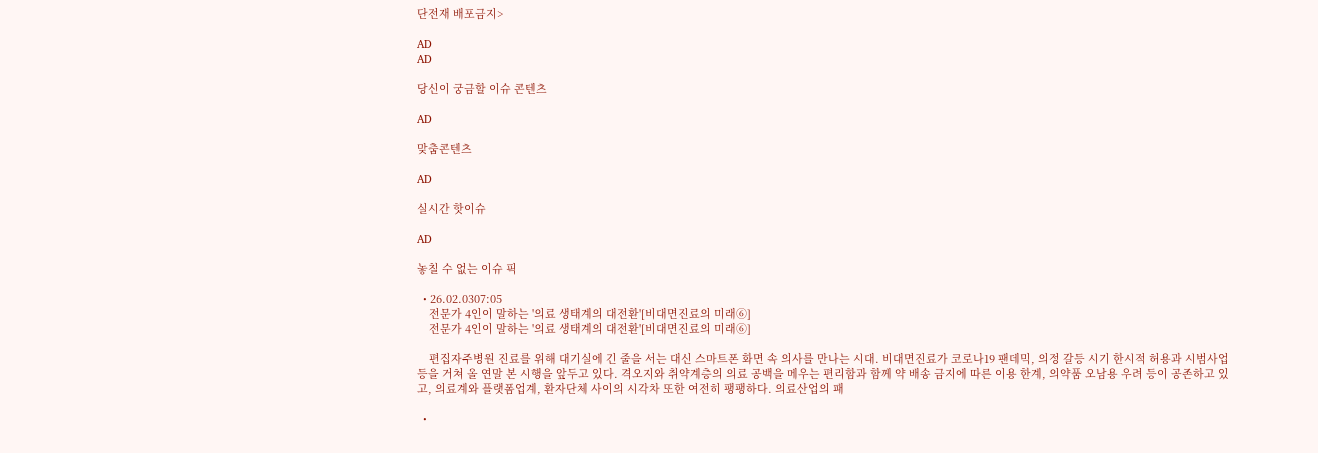단전재 배포금지>

AD
AD

당신이 궁금할 이슈 콘텐츠

AD

맞춤콘텐츠

AD

실시간 핫이슈

AD

놓칠 수 없는 이슈 픽

  • 26.02.0307:05
    전문가 4인이 말하는 '의료 생태계의 대전환'[비대면진료의 미래⑥]
    전문가 4인이 말하는 '의료 생태계의 대전환'[비대면진료의 미래⑥]

    편집자주병원 진료를 위해 대기실에 긴 줄을 서는 대신 스마트폰 화면 속 의사를 만나는 시대. 비대면진료가 코로나19 팬데믹, 의정 갈등 시기 한시적 허용과 시범사업 등을 거쳐 올 연말 본 시행을 앞두고 있다. 격오지와 취약계층의 의료 공백을 메우는 편리함과 함께 약 배송 금지에 따른 이용 한계, 의약품 오남용 우려 등이 공존하고 있고, 의료계와 플랫폼업계, 환자단체 사이의 시각차 또한 여전히 팽팽하다. 의료산업의 패

  •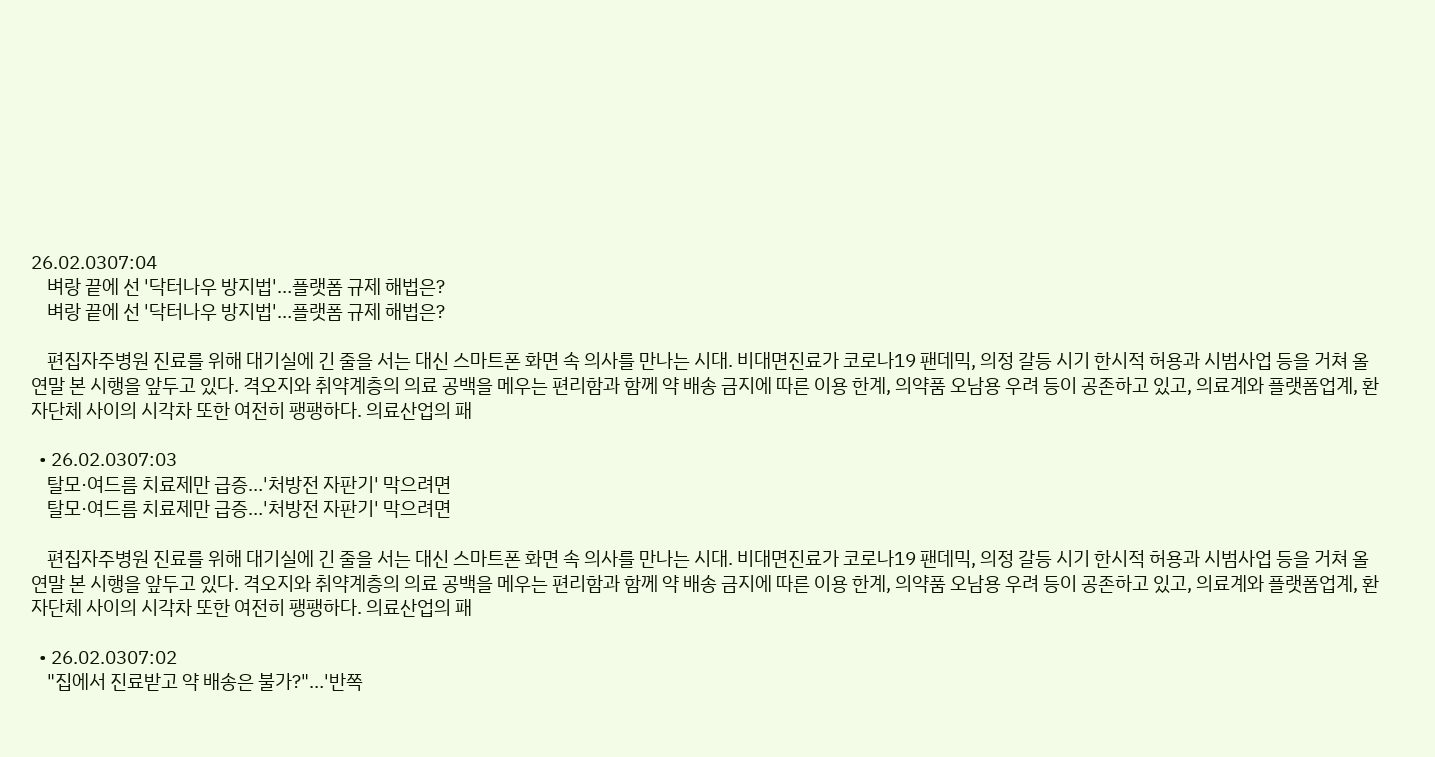26.02.0307:04
    벼랑 끝에 선 '닥터나우 방지법'…플랫폼 규제 해법은?
    벼랑 끝에 선 '닥터나우 방지법'…플랫폼 규제 해법은?

    편집자주병원 진료를 위해 대기실에 긴 줄을 서는 대신 스마트폰 화면 속 의사를 만나는 시대. 비대면진료가 코로나19 팬데믹, 의정 갈등 시기 한시적 허용과 시범사업 등을 거쳐 올 연말 본 시행을 앞두고 있다. 격오지와 취약계층의 의료 공백을 메우는 편리함과 함께 약 배송 금지에 따른 이용 한계, 의약품 오남용 우려 등이 공존하고 있고, 의료계와 플랫폼업계, 환자단체 사이의 시각차 또한 여전히 팽팽하다. 의료산업의 패

  • 26.02.0307:03
    탈모·여드름 치료제만 급증…'처방전 자판기' 막으려면
    탈모·여드름 치료제만 급증…'처방전 자판기' 막으려면

    편집자주병원 진료를 위해 대기실에 긴 줄을 서는 대신 스마트폰 화면 속 의사를 만나는 시대. 비대면진료가 코로나19 팬데믹, 의정 갈등 시기 한시적 허용과 시범사업 등을 거쳐 올 연말 본 시행을 앞두고 있다. 격오지와 취약계층의 의료 공백을 메우는 편리함과 함께 약 배송 금지에 따른 이용 한계, 의약품 오남용 우려 등이 공존하고 있고, 의료계와 플랫폼업계, 환자단체 사이의 시각차 또한 여전히 팽팽하다. 의료산업의 패

  • 26.02.0307:02
    "집에서 진료받고 약 배송은 불가?"…'반쪽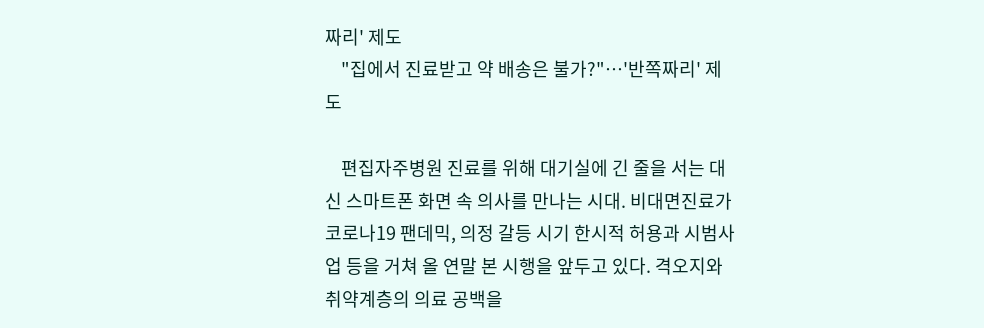짜리' 제도
    "집에서 진료받고 약 배송은 불가?"…'반쪽짜리' 제도

    편집자주병원 진료를 위해 대기실에 긴 줄을 서는 대신 스마트폰 화면 속 의사를 만나는 시대. 비대면진료가 코로나19 팬데믹, 의정 갈등 시기 한시적 허용과 시범사업 등을 거쳐 올 연말 본 시행을 앞두고 있다. 격오지와 취약계층의 의료 공백을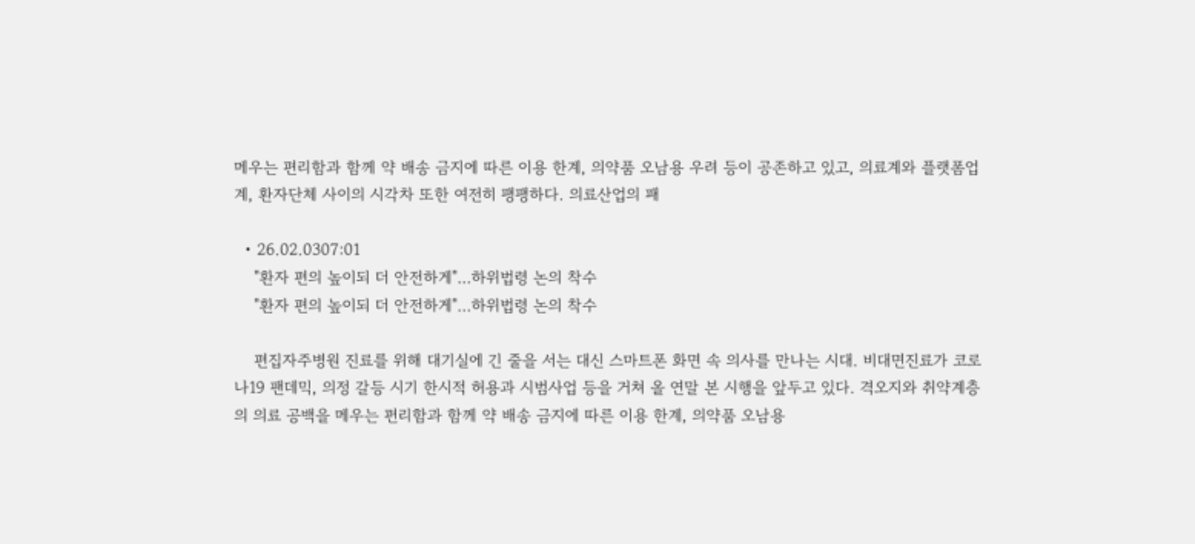메우는 편리함과 함께 약 배송 금지에 따른 이용 한계, 의약품 오남용 우려 등이 공존하고 있고, 의료계와 플랫폼업계, 환자단체 사이의 시각차 또한 여전히 팽팽하다. 의료산업의 패

  • 26.02.0307:01
    "환자 편의 높이되 더 안전하게"…하위법령 논의 착수
    "환자 편의 높이되 더 안전하게"…하위법령 논의 착수

    편집자주병원 진료를 위해 대기실에 긴 줄을 서는 대신 스마트폰 화면 속 의사를 만나는 시대. 비대면진료가 코로나19 팬데믹, 의정 갈등 시기 한시적 허용과 시범사업 등을 거쳐 올 연말 본 시행을 앞두고 있다. 격오지와 취약계층의 의료 공백을 메우는 편리함과 함께 약 배송 금지에 따른 이용 한계, 의약품 오남용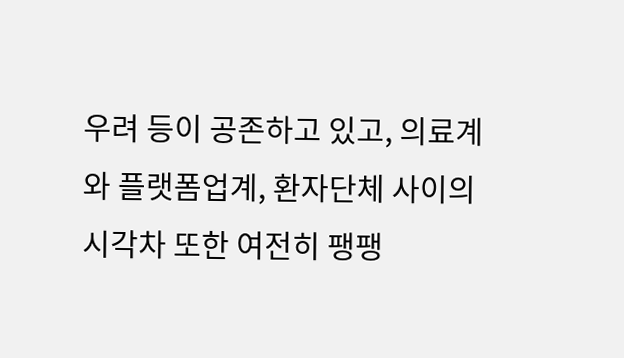우려 등이 공존하고 있고, 의료계와 플랫폼업계, 환자단체 사이의 시각차 또한 여전히 팽팽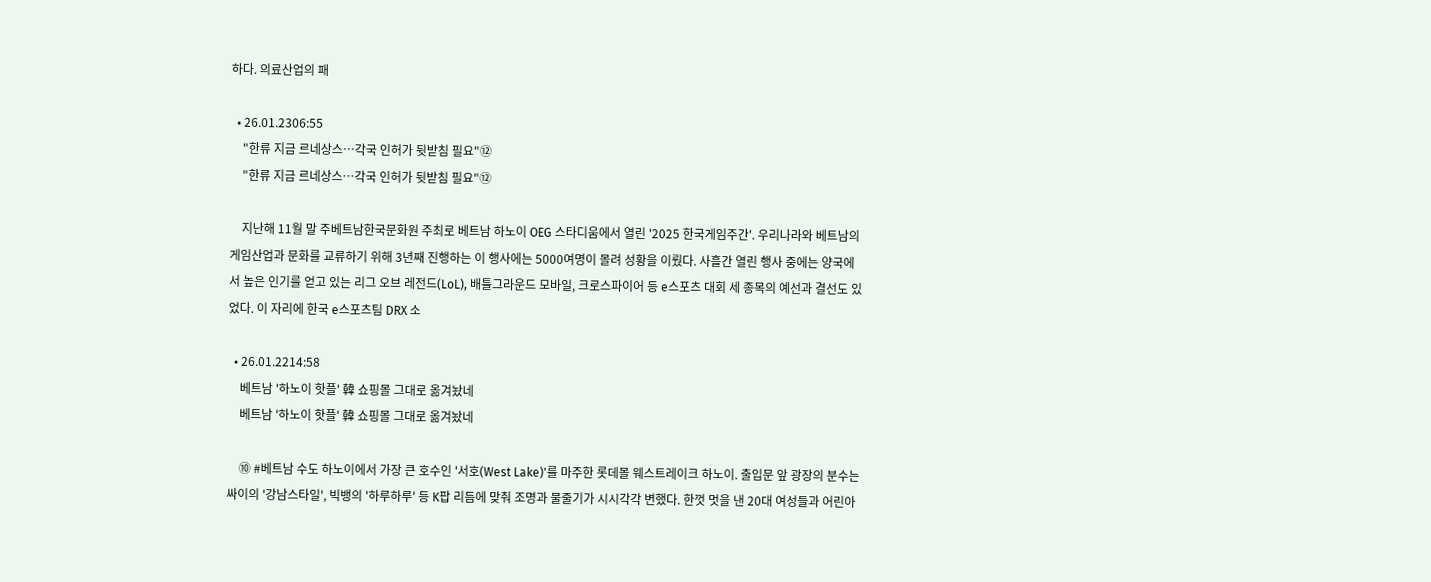하다. 의료산업의 패

  • 26.01.2306:55
    "한류 지금 르네상스…각국 인허가 뒷받침 필요"⑫
    "한류 지금 르네상스…각국 인허가 뒷받침 필요"⑫

    지난해 11월 말 주베트남한국문화원 주최로 베트남 하노이 OEG 스타디움에서 열린 '2025 한국게임주간'. 우리나라와 베트남의 게임산업과 문화를 교류하기 위해 3년째 진행하는 이 행사에는 5000여명이 몰려 성황을 이뤘다. 사흘간 열린 행사 중에는 양국에서 높은 인기를 얻고 있는 리그 오브 레전드(LoL), 배틀그라운드 모바일, 크로스파이어 등 e스포츠 대회 세 종목의 예선과 결선도 있었다. 이 자리에 한국 e스포츠팀 DRX 소

  • 26.01.2214:58
    베트남 '하노이 핫플' 韓 쇼핑몰 그대로 옮겨놨네
    베트남 '하노이 핫플' 韓 쇼핑몰 그대로 옮겨놨네

    ⑩ #베트남 수도 하노이에서 가장 큰 호수인 '서호(West Lake)'를 마주한 롯데몰 웨스트레이크 하노이. 출입문 앞 광장의 분수는 싸이의 '강남스타일', 빅뱅의 '하루하루' 등 K팝 리듬에 맞춰 조명과 물줄기가 시시각각 변했다. 한껏 멋을 낸 20대 여성들과 어린아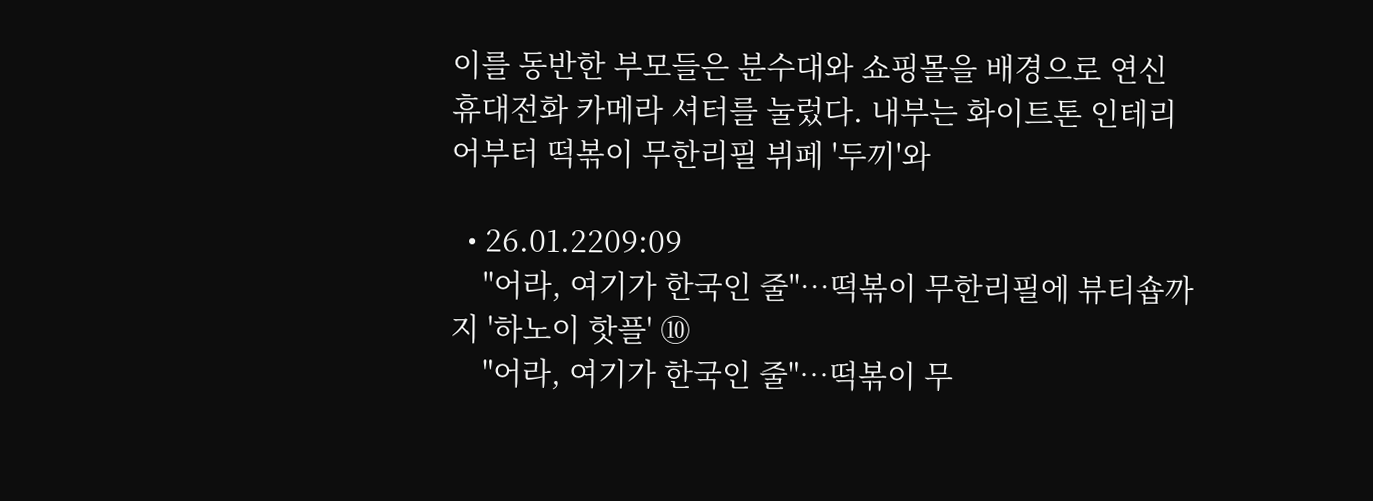이를 동반한 부모들은 분수대와 쇼핑몰을 배경으로 연신 휴대전화 카메라 셔터를 눌렀다. 내부는 화이트톤 인테리어부터 떡볶이 무한리필 뷔페 '두끼'와

  • 26.01.2209:09
    "어라, 여기가 한국인 줄"…떡볶이 무한리필에 뷰티숍까지 '하노이 핫플' ⑩
    "어라, 여기가 한국인 줄"…떡볶이 무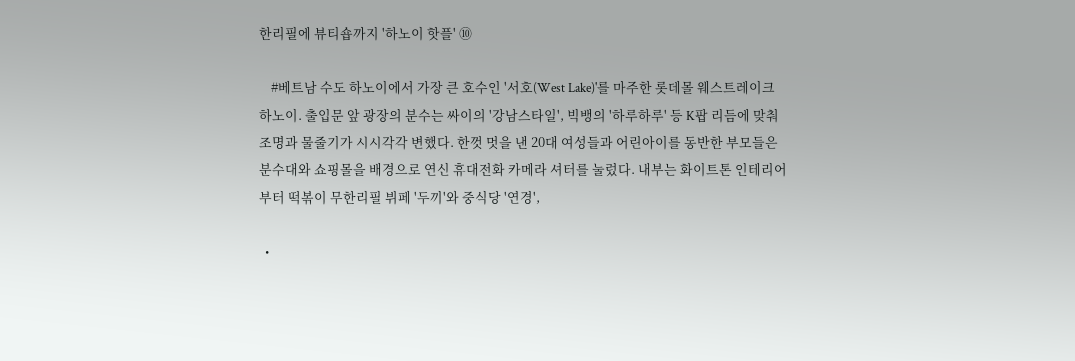한리필에 뷰티숍까지 '하노이 핫플' ⑩

    #베트남 수도 하노이에서 가장 큰 호수인 '서호(West Lake)'를 마주한 롯데몰 웨스트레이크 하노이. 출입문 앞 광장의 분수는 싸이의 '강남스타일', 빅뱅의 '하루하루' 등 K팝 리듬에 맞춰 조명과 물줄기가 시시각각 변했다. 한껏 멋을 낸 20대 여성들과 어린아이를 동반한 부모들은 분수대와 쇼핑몰을 배경으로 연신 휴대전화 카메라 셔터를 눌렀다. 내부는 화이트톤 인테리어부터 떡볶이 무한리필 뷔페 '두끼'와 중식당 '연경',

  •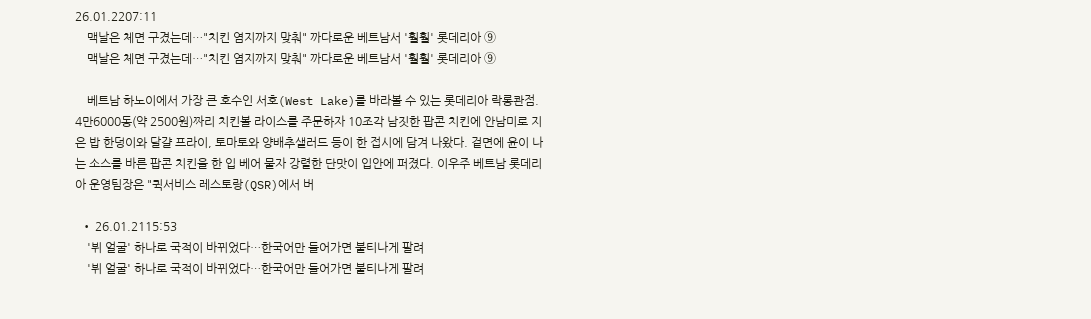26.01.2207:11
    맥날은 체면 구겼는데…"치킨 염지까지 맞춰" 까다로운 베트남서 '훨훨' 롯데리아 ⑨
    맥날은 체면 구겼는데…"치킨 염지까지 맞춰" 까다로운 베트남서 '훨훨' 롯데리아 ⑨

    베트남 하노이에서 가장 큰 호수인 서호(West Lake)를 바라볼 수 있는 롯데리아 락롱콴점. 4만6000동(약 2500원)짜리 치킨볼 라이스를 주문하자 10조각 남짓한 팝콘 치킨에 안남미로 지은 밥 한덩이와 달걀 프라이, 토마토와 양배추샐러드 등이 한 접시에 담겨 나왔다. 겉면에 윤이 나는 소스를 바른 팝콘 치킨을 한 입 베어 물자 강렬한 단맛이 입안에 퍼졌다. 이우주 베트남 롯데리아 운영팀장은 "퀵서비스 레스토랑(QSR)에서 버

  • 26.01.2115:53
    '뷔 얼굴' 하나로 국적이 바뀌었다…한국어만 들어가면 불티나게 팔려
    '뷔 얼굴' 하나로 국적이 바뀌었다…한국어만 들어가면 불티나게 팔려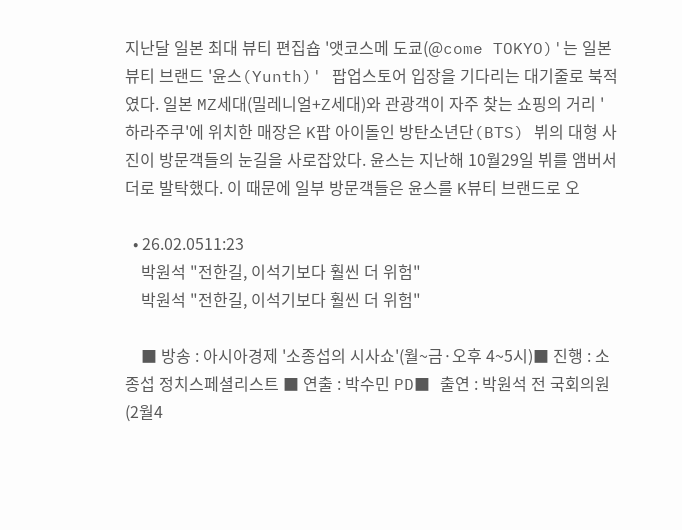지난달 일본 최대 뷰티 편집숍 '앳코스메 도쿄(@come TOKYO)'는 일본 뷰티 브랜드 '윤스(Yunth)' 팝업스토어 입장을 기다리는 대기줄로 북적였다. 일본 MZ세대(밀레니얼+Z세대)와 관광객이 자주 찾는 쇼핑의 거리 '하라주쿠'에 위치한 매장은 K팝 아이돌인 방탄소년단(BTS) 뷔의 대형 사진이 방문객들의 눈길을 사로잡았다. 윤스는 지난해 10월29일 뷔를 앰버서더로 발탁했다. 이 때문에 일부 방문객들은 윤스를 K뷰티 브랜드로 오

  • 26.02.0511:23
    박원석 "전한길, 이석기보다 훨씬 더 위험"
    박원석 "전한길, 이석기보다 훨씬 더 위험"

    ■ 방송 : 아시아경제 '소종섭의 시사쇼'(월~금·오후 4~5시)■ 진행 : 소종섭 정치스페셜리스트 ■ 연출 : 박수민 PD■ 출연 : 박원석 전 국회의원(2월4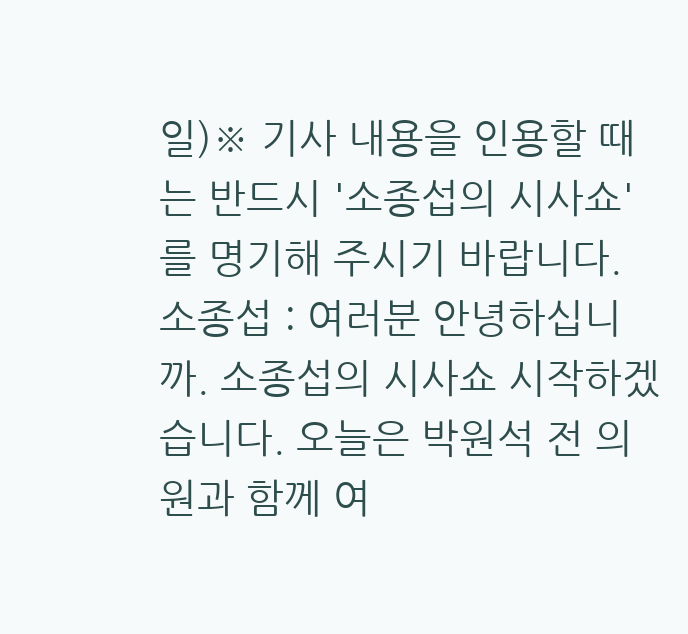일)※ 기사 내용을 인용할 때는 반드시 '소종섭의 시사쇼'를 명기해 주시기 바랍니다. 소종섭 : 여러분 안녕하십니까. 소종섭의 시사쇼 시작하겠습니다. 오늘은 박원석 전 의원과 함께 여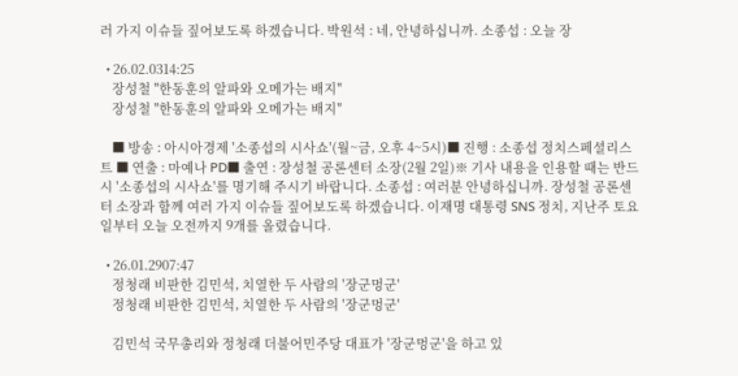러 가지 이슈들 짚어보도록 하겠습니다. 박원석 : 네, 안녕하십니까. 소종섭 : 오늘 장

  • 26.02.0314:25
    장성철 "한동훈의 알파와 오메가는 배지"
    장성철 "한동훈의 알파와 오메가는 배지"

    ■ 방송 : 아시아경제 '소종섭의 시사쇼'(월~금, 오후 4~5시)■ 진행 : 소종섭 정치스페셜리스트 ■ 연출 : 마예나 PD■ 출연 : 장성철 공론센터 소장(2월 2일)※ 기사 내용을 인용할 때는 반드시 '소종섭의 시사쇼'를 명기해 주시기 바랍니다. 소종섭 : 여러분 안녕하십니까. 장성철 공론센터 소장과 함께 여러 가지 이슈들 짚어보도록 하겠습니다. 이재명 대통령 SNS 정치, 지난주 토요일부터 오늘 오전까지 9개를 올렸습니다.

  • 26.01.2907:47
    정청래 비판한 김민석, 치열한 두 사람의 '장군멍군'
    정청래 비판한 김민석, 치열한 두 사람의 '장군멍군'

    김민석 국무총리와 정청래 더불어민주당 대표가 '장군멍군'을 하고 있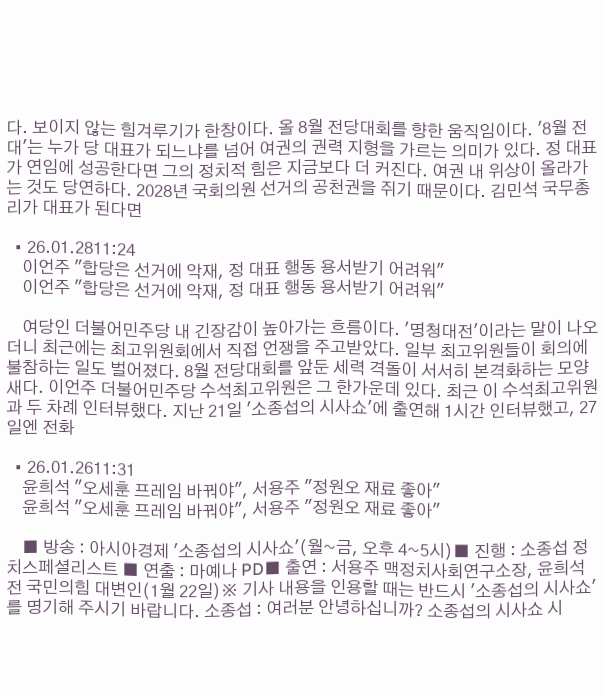다. 보이지 않는 힘겨루기가 한창이다. 올 8월 전당대회를 향한 움직임이다. '8월 전대'는 누가 당 대표가 되느냐를 넘어 여권의 권력 지형을 가르는 의미가 있다. 정 대표가 연임에 성공한다면 그의 정치적 힘은 지금보다 더 커진다. 여권 내 위상이 올라가는 것도 당연하다. 2028년 국회의원 선거의 공천권을 쥐기 때문이다. 김민석 국무총리가 대표가 된다면

  • 26.01.2811:24
    이언주 "합당은 선거에 악재, 정 대표 행동 용서받기 어려워"
    이언주 "합당은 선거에 악재, 정 대표 행동 용서받기 어려워"

    여당인 더불어민주당 내 긴장감이 높아가는 흐름이다. '명청대전'이라는 말이 나오더니 최근에는 최고위원회에서 직접 언쟁을 주고받았다. 일부 최고위원들이 회의에 불참하는 일도 벌어졌다. 8월 전당대회를 앞둔 세력 격돌이 서서히 본격화하는 모양새다. 이언주 더불어민주당 수석최고위원은 그 한가운데 있다. 최근 이 수석최고위원과 두 차례 인터뷰했다. 지난 21일 '소종섭의 시사쇼'에 출연해 1시간 인터뷰했고, 27일엔 전화

  • 26.01.2611:31
    윤희석 "오세훈 프레임 바꿔야", 서용주 "정원오 재료 좋아"
    윤희석 "오세훈 프레임 바꿔야", 서용주 "정원오 재료 좋아"

    ■ 방송 : 아시아경제 '소종섭의 시사쇼'(월~금, 오후 4~5시)■ 진행 : 소종섭 정치스페셜리스트 ■ 연출 : 마예나 PD■ 출연 : 서용주 맥정치사회연구소장, 윤희석 전 국민의힘 대변인(1월 22일)※ 기사 내용을 인용할 때는 반드시 '소종섭의 시사쇼'를 명기해 주시기 바랍니다. 소종섭 : 여러분 안녕하십니까? 소종섭의 시사쇼 시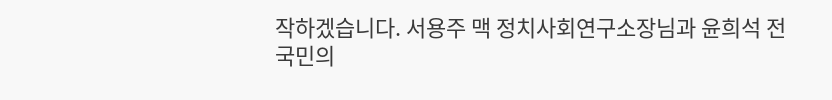작하겠습니다. 서용주 맥 정치사회연구소장님과 윤희석 전 국민의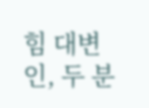힘 대변인, 두 분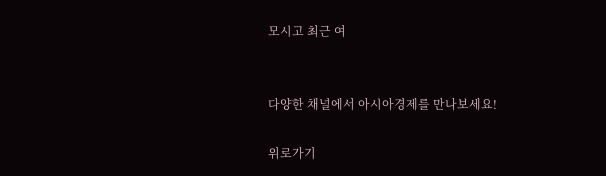모시고 최근 여


다양한 채널에서 아시아경제를 만나보세요!

위로가기